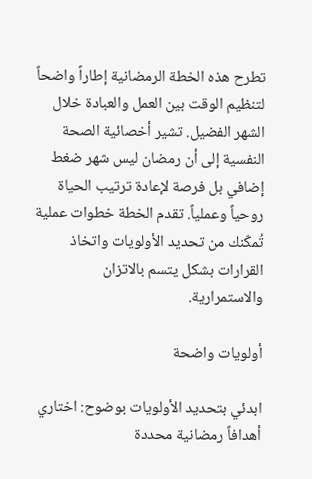تطرح هذه الخطة الرمضانية إطاراً واضحاً لتنظيم الوقت بين العمل والعبادة خلال الشهر الفضيل. تشير أخصائية الصحة النفسية إلى أن رمضان ليس شهر ضغط إضافي بل فرصة لإعادة ترتيب الحياة روحياً وعملياً. تقدم الخطة خطوات عملية تُمكّنك من تحديد الأولويات واتخاذ القرارات بشكل يتسم بالاتزان والاستمرارية.

أولويات واضحة

ابدئي بتحديد الأولويات بوضوح: اختاري أهدافاً رمضانية محددة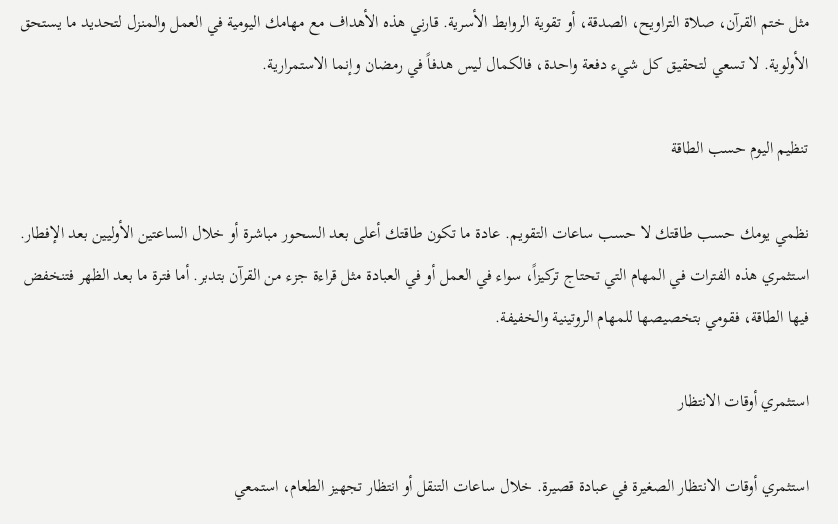مثل ختم القرآن، صلاة التراويح، الصدقة، أو تقوية الروابط الأسرية. قارني هذه الأهداف مع مهامك اليومية في العمل والمنزل لتحديد ما يستحق الأولوية. لا تسعي لتحقيق كل شيء دفعة واحدة، فالكمال ليس هدفاً في رمضان وإنما الاستمرارية.

تنظيم اليوم حسب الطاقة

نظمي يومك حسب طاقتك لا حسب ساعات التقويم. عادة ما تكون طاقتك أعلى بعد السحور مباشرة أو خلال الساعتين الأوليين بعد الإفطار. استثمري هذه الفترات في المهام التي تحتاج تركيزاً، سواء في العمل أو في العبادة مثل قراءة جزء من القرآن بتدبر. أما فترة ما بعد الظهر فتنخفض فيها الطاقة، فقومي بتخصيصها للمهام الروتينية والخفيفة.

استثمري أوقات الانتظار

استثمري أوقات الانتظار الصغيرة في عبادة قصيرة. خلال ساعات التنقل أو انتظار تجهيز الطعام، استمعي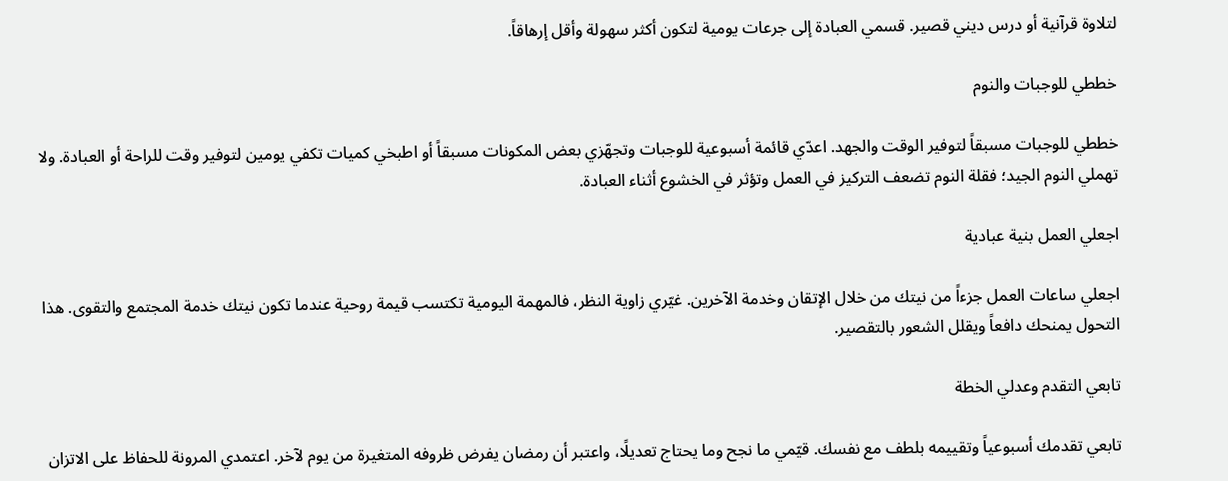لتلاوة قرآنية أو درس ديني قصير. قسمي العبادة إلى جرعات يومية لتكون أكثر سهولة وأقل إرهاقاً.

خططي للوجبات والنوم

خططي للوجبات مسبقاً لتوفير الوقت والجهد. اعدّي قائمة أسبوعية للوجبات وتجهّزي بعض المكونات مسبقاً أو اطبخي كميات تكفي يومين لتوفير وقت للراحة أو العبادة. ولا تهملي النوم الجيد؛ فقلة النوم تضعف التركيز في العمل وتؤثر في الخشوع أثناء العبادة.

اجعلي العمل بنية عبادية

اجعلي ساعات العمل جزءاً من نيتك من خلال الإتقان وخدمة الآخرين. غيّري زاوية النظر، فالمهمة اليومية تكتسب قيمة روحية عندما تكون نيتك خدمة المجتمع والتقوى. هذا التحول يمنحك دافعاً ويقلل الشعور بالتقصير.

تابعي التقدم وعدلي الخطة

تابعي تقدمك أسبوعياً وتقييمه بلطف مع نفسك. قيّمي ما نجح وما يحتاج تعديلًا، واعتبر أن رمضان يفرض ظروفه المتغيرة من يوم لآخر. اعتمدي المرونة للحفاظ على الاتزان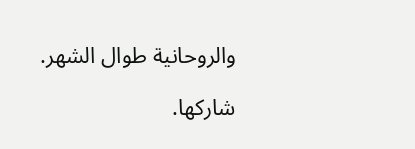والروحانية طوال الشهر.

شاركها.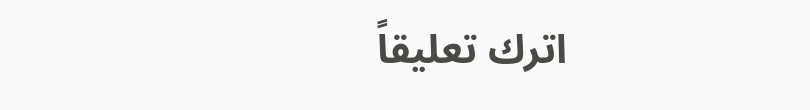اترك تعليقاً